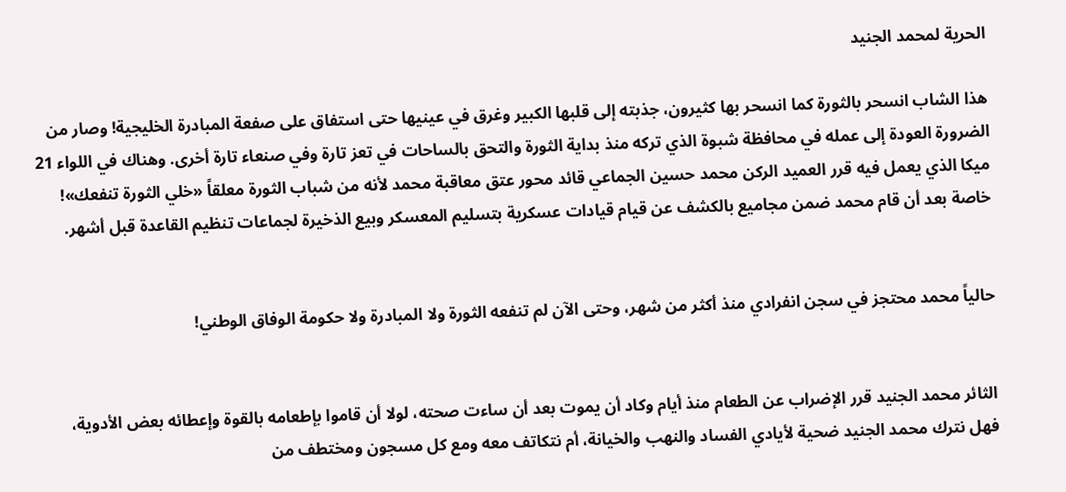الحرية لمحمد الجنيد

هذا الشاب انسحر بالثورة كما انسحر بها كثيرون، جذبته إلى قلبها الكبير وغرق في عينيها حتى استفاق على صفعة المبادرة الخليجية! وصار من الضرورة العودة إلى عمله في محافظة شبوة الذي تركه منذ بداية الثورة والتحق بالساحات في تعز تارة وفي صنعاء تارة أخرى. وهناك في اللواء 21 ميكا الذي يعمل فيه قرر العميد الركن محمد حسين الجماعي قائد محور عتق معاقبة محمد لأنه من شباب الثورة معلقاً «خلي الثورة تنفعك»! خاصة بعد أن قام محمد ضمن مجاميع بالكشف عن قيام قيادات عسكرية بتسليم المعسكر وبيع الذخيرة لجماعات تنظيم القاعدة قبل أشهر.


حالياً محمد محتجز في سجن انفرادي منذ أكثر من شهر، وحتى الآن لم تنفعه الثورة ولا المبادرة ولا حكومة الوفاق الوطني!


الثائر محمد الجنيد قرر الإضراب عن الطعام منذ أيام وكاد أن يموت بعد أن ساءت صحته، لولا أن قاموا بإطعامه بالقوة وإعطائه بعض الأدوية، فهل نترك محمد الجنيد ضحية لأيادي الفساد والنهب والخيانة، أم نتكاتف معه ومع كل مسجون ومختطف من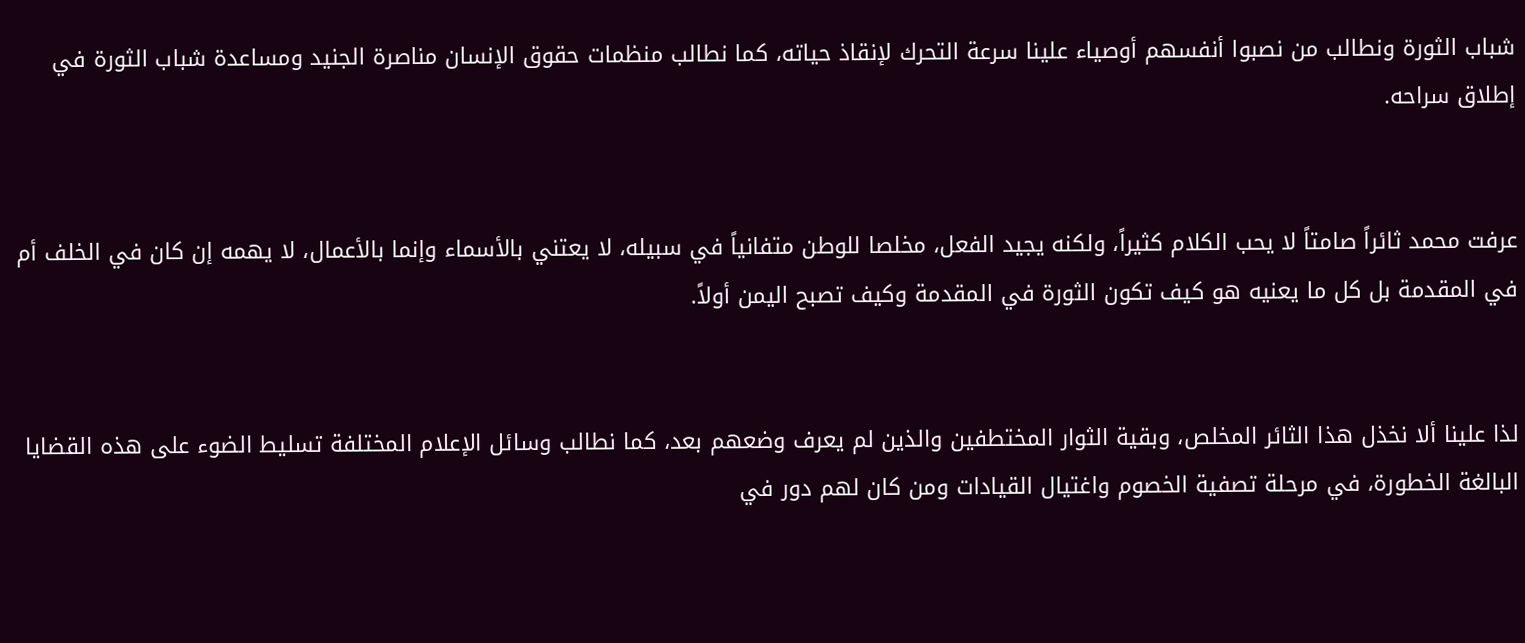شباب الثورة ونطالب من نصبوا أنفسهم أوصياء علينا سرعة التحرك لإنقاذ حياته، كما نطالب منظمات حقوق الإنسان مناصرة الجنيد ومساعدة شباب الثورة في إطلاق سراحه.


عرفت محمد ثائراً صامتاً لا يحب الكلام كثيراً، ولكنه يجيد الفعل، مخلصا للوطن متفانياً في سبيله، لا يعتني بالأسماء وإنما بالأعمال، لا يهمه إن كان في الخلف أم في المقدمة بل كل ما يعنيه هو كيف تكون الثورة في المقدمة وكيف تصبح اليمن أولاً.


لذا علينا ألا نخذل هذا الثائر المخلص، وبقية الثوار المختطفين والذين لم يعرف وضعهم بعد، كما نطالب وسائل الإعلام المختلفة تسليط الضوء على هذه القضايا البالغة الخطورة، في مرحلة تصفية الخصوم واغتيال القيادات ومن كان لهم دور في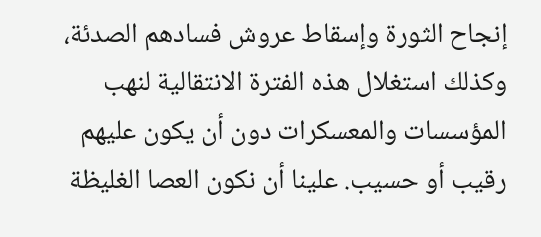إنجاح الثورة وإسقاط عروش فسادهم الصدئة، وكذلك استغلال هذه الفترة الانتقالية لنهب المؤسسات والمعسكرات دون أن يكون عليهم رقيب أو حسيب. علينا أن نكون العصا الغليظة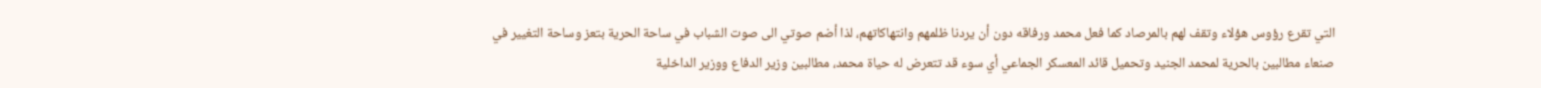التي تقرع رؤوس هؤلاء وتقف لهم بالمرصاد كما فعل محمد ورفاقه دون أن يردنا ظلمهم وانتهاكاتهم، لذا أضم صوتي الى صوت الشباب في ساحة الحرية بتعز وساحة التغيير في صنعاء مطالبين بالحرية لمحمد الجنيد وتحميل قائد المعسكر الجماعي أي سوء قد تتعرض له حياة محمد، مطالبين وزير الدفاع ووزير الداخلية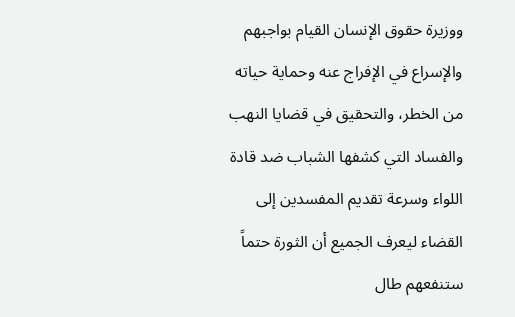ووزيرة حقوق الإنسان القيام بواجبهم والإسراع في الإفراج عنه وحماية حياته من الخطر، والتحقيق في قضايا النهب والفساد التي كشفها الشباب ضد قادة اللواء وسرعة تقديم المفسدين إلى القضاء ليعرف الجميع أن الثورة حتماً ستنفعهم طال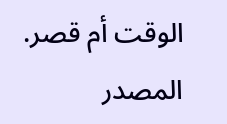الوقت أم قصر.
المصدر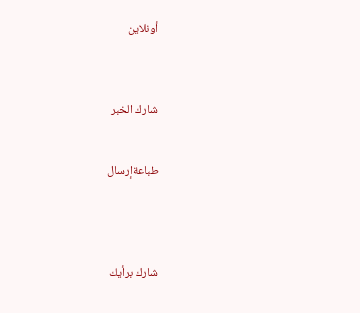أونلاين



شارك الخبر


طباعةإرسال




شارك برأيك